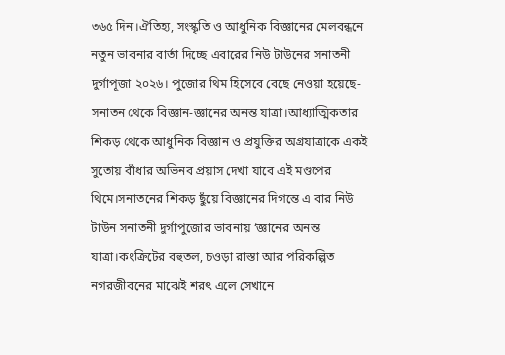৩৬৫ দিন।ঐতিহ্য, সংস্কৃতি ও আধুনিক বিজ্ঞানের মেলবন্ধনে নতুন ভাবনার বার্তা দিচ্ছে এবারের নিউ টাউনের সনাতনী দুর্গাপূজা ২০২৬। পুজোর থিম হিসেবে বেছে নেওয়া হয়েছে-সনাতন থেকে বিজ্ঞান-জ্ঞানের অনন্ত যাত্রা।আধ্যাত্মিকতার শিকড় থেকে আধুনিক বিজ্ঞান ও প্রযুক্তির অগ্রযাত্রাকে একই সুতোয় বাঁধার অভিনব প্রয়াস দেখা যাবে এই মণ্ডপের থিমে।সনাতনের শিকড় ছুঁয়ে বিজ্ঞানের দিগন্তে এ বার নিউ টাউন সনাতনী দুর্গাপুজোর ভাবনায় ‘জ্ঞানের অনন্ত যাত্রা।কংক্রিটের বহুতল, চওড়া রাস্তা আর পরিকল্পিত নগরজীবনের মাঝেই শরৎ এলে সেখানে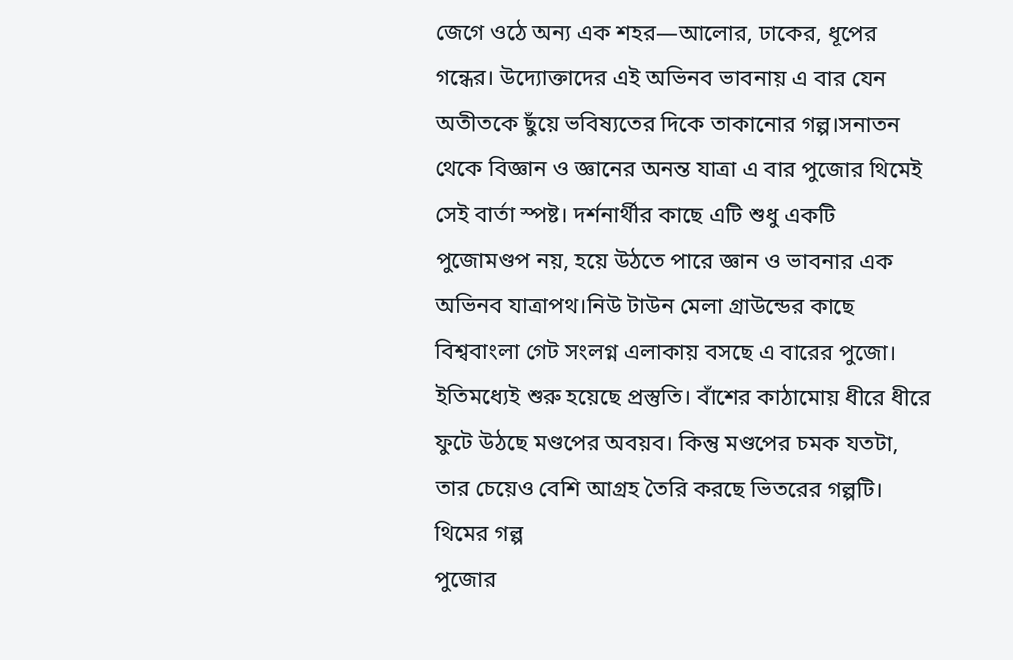জেগে ওঠে অন্য এক শহর—আলোর, ঢাকের, ধূপের গন্ধের। উদ্যোক্তাদের এই অভিনব ভাবনায় এ বার যেন অতীতকে ছুঁয়ে ভবিষ্যতের দিকে তাকানোর গল্প।সনাতন থেকে বিজ্ঞান ও জ্ঞানের অনন্ত যাত্রা এ বার পুজোর থিমেই সেই বার্তা স্পষ্ট। দর্শনার্থীর কাছে এটি শুধু একটি পুজোমণ্ডপ নয়, হয়ে উঠতে পারে জ্ঞান ও ভাবনার এক অভিনব যাত্রাপথ।নিউ টাউন মেলা গ্রাউন্ডের কাছে বিশ্ববাংলা গেট সংলগ্ন এলাকায় বসছে এ বারের পুজো। ইতিমধ্যেই শুরু হয়েছে প্রস্তুতি। বাঁশের কাঠামোয় ধীরে ধীরে ফুটে উঠছে মণ্ডপের অবয়ব। কিন্তু মণ্ডপের চমক যতটা, তার চেয়েও বেশি আগ্রহ তৈরি করছে ভিতরের গল্পটি।
থিমের গল্প
পুজোর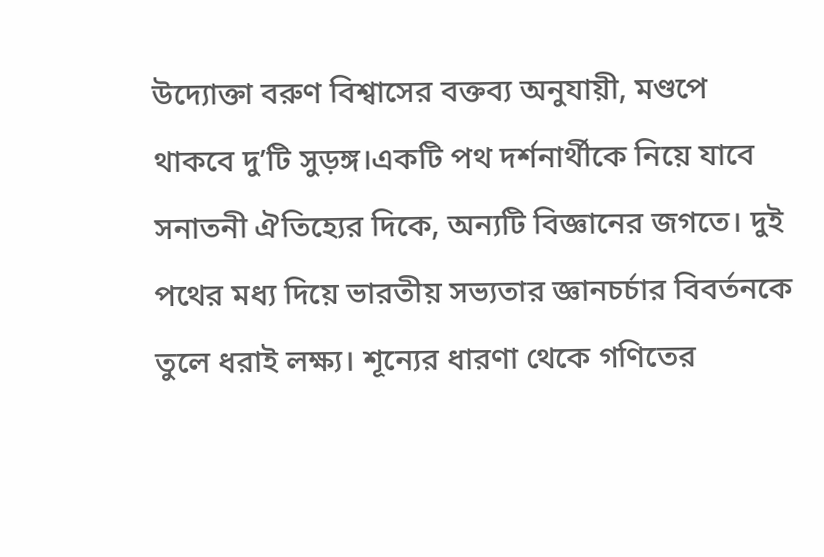উদ্যোক্তা বরুণ বিশ্বাসের বক্তব্য অনুযায়ী, মণ্ডপে থাকবে দু’টি সুড়ঙ্গ।একটি পথ দর্শনার্থীকে নিয়ে যাবে সনাতনী ঐতিহ্যের দিকে, অন্যটি বিজ্ঞানের জগতে। দুই পথের মধ্য দিয়ে ভারতীয় সভ্যতার জ্ঞানচর্চার বিবর্তনকে তুলে ধরাই লক্ষ্য। শূন্যের ধারণা থেকে গণিতের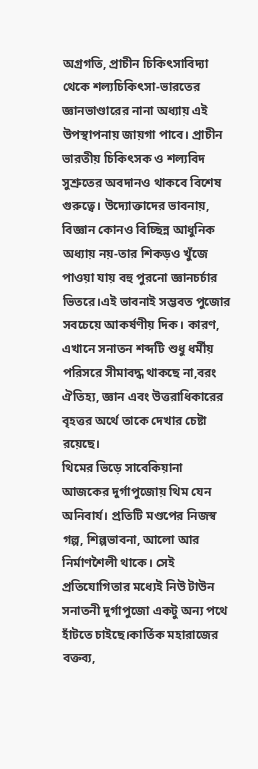অগ্রগতি, প্রাচীন চিকিৎসাবিদ্যা থেকে শল্যচিকিৎসা-ভারতের জ্ঞানভাণ্ডারের নানা অধ্যায় এই উপস্থাপনায় জায়গা পাবে। প্রাচীন ভারতীয় চিকিৎসক ও শল্যবিদ সুশ্রুতের অবদানও থাকবে বিশেষ গুরুত্বে। উদ্যোক্তাদের ভাবনায়, বিজ্ঞান কোনও বিচ্ছিন্ন আধুনিক অধ্যায় নয়-তার শিকড়ও খুঁজে পাওয়া যায় বহু পুরনো জ্ঞানচর্চার ভিতরে।এই ভাবনাই সম্ভবত পুজোর সবচেয়ে আকর্ষণীয় দিক। কারণ, এখানে সনাতন শব্দটি শুধু ধর্মীয় পরিসরে সীমাবদ্ধ থাকছে না,বরং ঐতিহ্য, জ্ঞান এবং উত্তরাধিকারের বৃহত্তর অর্থে তাকে দেখার চেষ্টা রয়েছে।
থিমের ভিড়ে সাবেকিয়ানা
আজকের দুর্গাপুজোয় থিম যেন অনিবার্য। প্রতিটি মণ্ডপের নিজস্ব গল্প, শিল্পভাবনা, আলো আর নির্মাণশৈলী থাকে। সেই প্রতিযোগিতার মধ্যেই নিউ টাউন সনাতনী দুর্গাপুজো একটু অন্য পথে হাঁটতে চাইছে।কার্তিক মহারাজের বক্তব্য,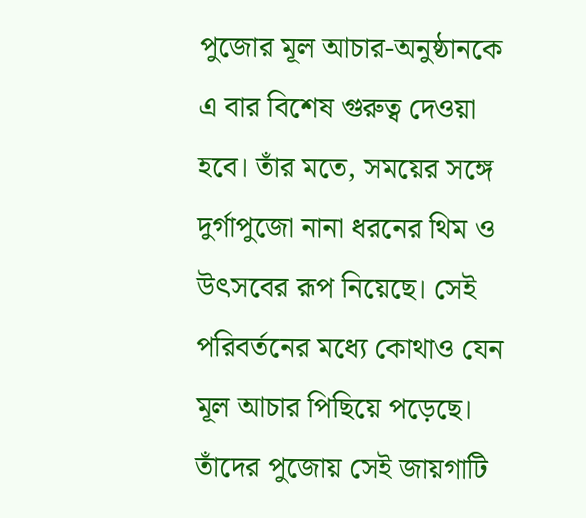পুজোর মূল আচার-অনুষ্ঠানকে এ বার বিশেষ গুরুত্ব দেওয়া হবে। তাঁর মতে, সময়ের সঙ্গে দুর্গাপুজো নানা ধরনের থিম ও উৎসবের রূপ নিয়েছে। সেই পরিবর্তনের মধ্যে কোথাও যেন মূল আচার পিছিয়ে পড়েছে। তাঁদের পুজোয় সেই জায়গাটি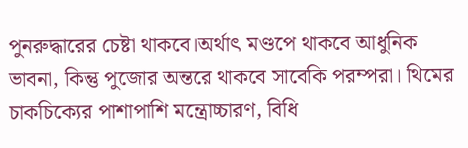পুনরুদ্ধারের চেষ্টা থাকবে।অর্থাৎ মণ্ডপে থাকবে আধুনিক ভাবনা, কিন্তু পুজোর অন্তরে থাকবে সাবেকি পরম্পরা। থিমের চাকচিক্যের পাশাপাশি মন্ত্রোচ্চারণ, বিধি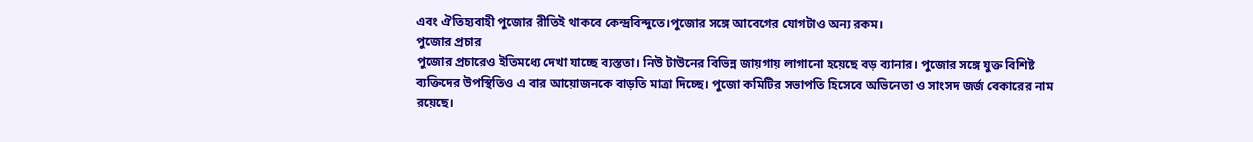এবং ঐতিহ্যবাহী পুজোর রীতিই থাকবে কেন্দ্রবিন্দুতে।পুজোর সঙ্গে আবেগের যোগটাও অন্য রকম।
পুজোর প্রচার
পুজোর প্রচারেও ইতিমধ্যে দেখা যাচ্ছে ব্যস্ততা। নিউ টাউনের বিভিন্ন জায়গায় লাগানো হয়েছে বড় ব্যানার। পুজোর সঙ্গে যুক্ত বিশিষ্ট ব্যক্তিদের উপস্থিতিও এ বার আয়োজনকে বাড়তি মাত্রা দিচ্ছে। পুজো কমিটির সভাপতি হিসেবে অভিনেতা ও সাংসদ জর্জ বেকারের নাম রয়েছে।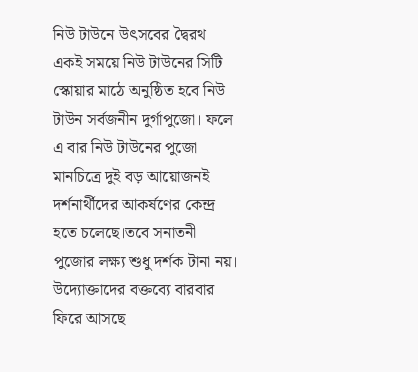নিউ টাউনে উৎসবের দ্বৈরথ
একই সময়ে নিউ টাউনের সিটি স্কোয়ার মাঠে অনুষ্ঠিত হবে নিউ টাউন সর্বজনীন দুর্গাপুজো। ফলে এ বার নিউ টাউনের পুজো মানচিত্রে দুই বড় আয়োজনই দর্শনার্থীদের আকর্ষণের কেন্দ্র হতে চলেছে।তবে সনাতনী পুজোর লক্ষ্য শুধু দর্শক টানা নয়। উদ্যোক্তাদের বক্তব্যে বারবার ফিরে আসছে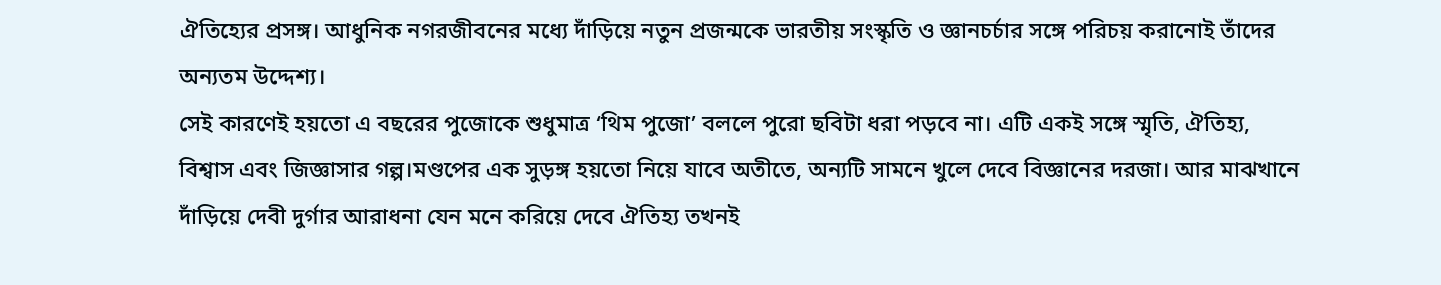ঐতিহ্যের প্রসঙ্গ। আধুনিক নগরজীবনের মধ্যে দাঁড়িয়ে নতুন প্রজন্মকে ভারতীয় সংস্কৃতি ও জ্ঞানচর্চার সঙ্গে পরিচয় করানোই তাঁদের অন্যতম উদ্দেশ্য।
সেই কারণেই হয়তো এ বছরের পুজোকে শুধুমাত্র ‘থিম পুজো’ বললে পুরো ছবিটা ধরা পড়বে না। এটি একই সঙ্গে স্মৃতি, ঐতিহ্য, বিশ্বাস এবং জিজ্ঞাসার গল্প।মণ্ডপের এক সুড়ঙ্গ হয়তো নিয়ে যাবে অতীতে, অন্যটি সামনে খুলে দেবে বিজ্ঞানের দরজা। আর মাঝখানে দাঁড়িয়ে দেবী দুর্গার আরাধনা যেন মনে করিয়ে দেবে ঐতিহ্য তখনই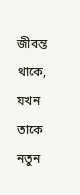জীবন্ত থাকে, যখন তাকে নতুন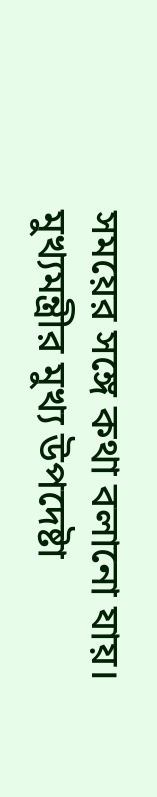সময়ের সঙ্গে কথা বলানো যায়।
মুখ্যমন্ত্রীর মুখ্য উপদেষ্টা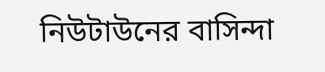নিউটাউনের বাসিন্দা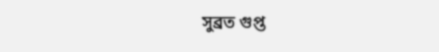সুব্রত গুপ্ত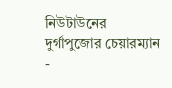নিউটাউনের দুর্গাপুজোর চেয়ারম্যান
-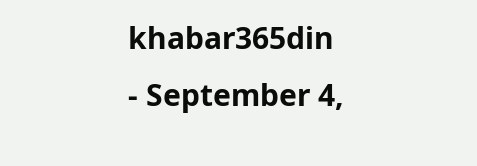khabar365din
- September 4,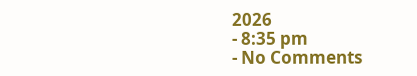2026
- 8:35 pm
- No Comments